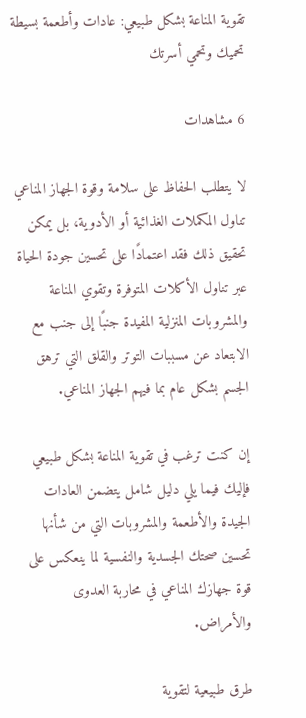تقوية المناعة بشكل طبيعي: عادات وأطعمة بسيطة تحميك وتحمي أسرتك

6 مشاهدات

لا يتطلب الحفاظ على سلامة وقوة الجهاز المناعي تناول المكملات الغذائية أو الأدوية، بل يمكن تحقيق ذلك فقد اعتمادًا على تحسين جودة الحياة عبر تناول الأكلات المتوفرة وتقوي المناعة والمشروبات المنزلية المفيدة جنبًا إلى جنب مع الابتعاد عن مسببات التوتر والقلق التي ترهق الجسم بشكل عام بما فيهم الجهاز المناعي.

إن كنت ترغب في تقوية المناعة بشكل طبيعي فإليك فيما يلي دليل شامل يتضمن العادات الجيدة والأطعمة والمشروبات التي من شأنها تحسين صحتك الجسدية والنفسية لما ينعكس على قوة جهازك المناعي في محاربة العدوى والأمراض.

طرق طبيعية لتقوية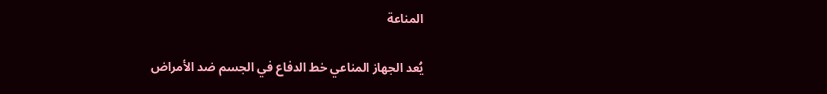المناعة

يُعد الجهاز المناعي خط الدفاع في الجسم ضد الأمراض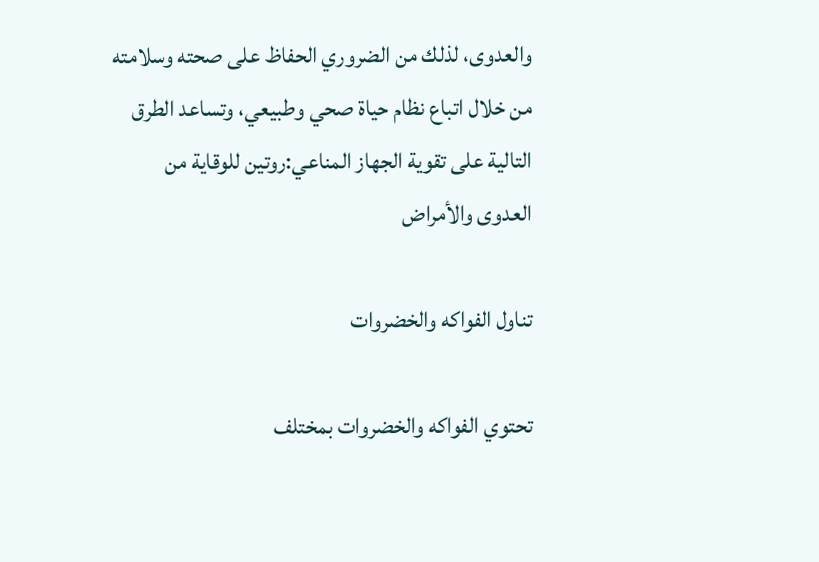والعدوى، لذلك من الضروري الحفاظ على صحته وسلامته من خلال اتباع نظام حياة صحي وطبيعي، وتساعد الطرق التالية على تقوية الجهاز المناعي:روتين للوقاية من العدوى والأمراض

تناول الفواكه والخضروات

تحتوي الفواكه والخضروات بمختلف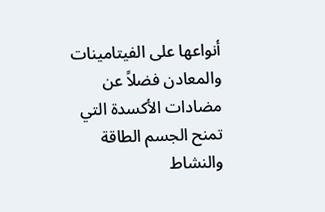أنواعها على الفيتامينات والمعادن فضلاً عن مضادات الأكسدة التي تمنح الجسم الطاقة والنشاط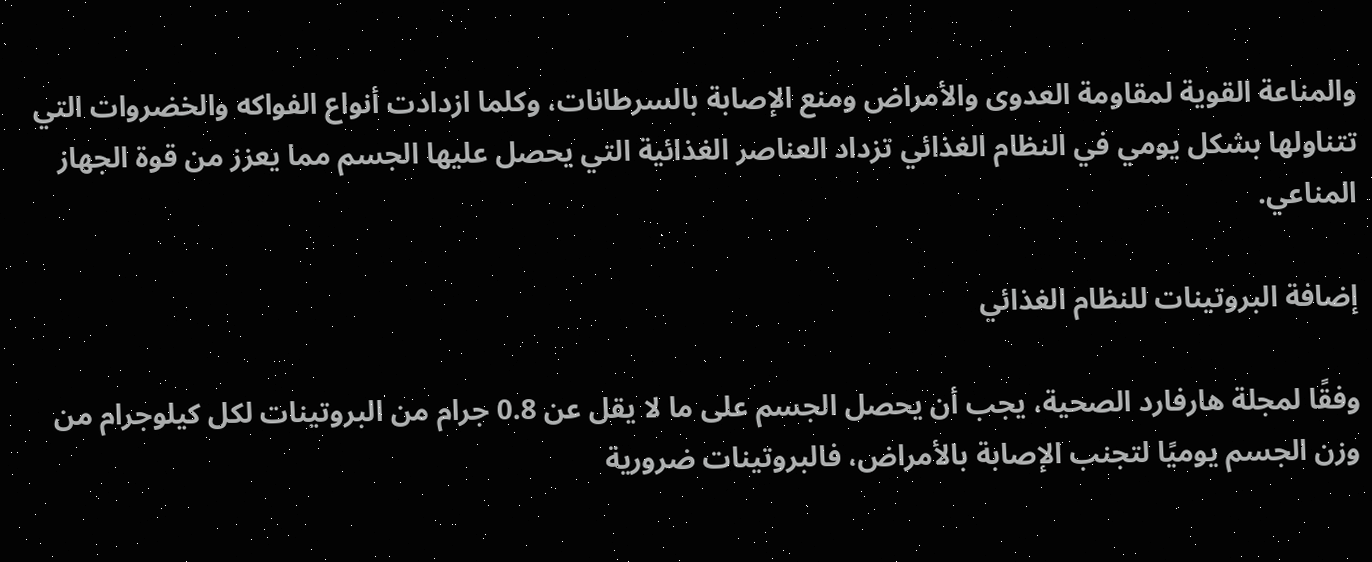والمناعة القوية لمقاومة العدوى والأمراض ومنع الإصابة بالسرطانات، وكلما ازدادت أنواع الفواكه والخضروات التي تتناولها بشكل يومي في النظام الغذائي تزداد العناصر الغذائية التي يحصل عليها الجسم مما يعزز من قوة الجهاز المناعي.

إضافة البروتينات للنظام الغذائي

وفقًا لمجلة هارفارد الصحية، يجب أن يحصل الجسم على ما لا يقل عن 0.8 جرام من البروتينات لكل كيلوجرام من وزن الجسم يوميًا لتجنب الإصابة بالأمراض، فالبروتينات ضرورية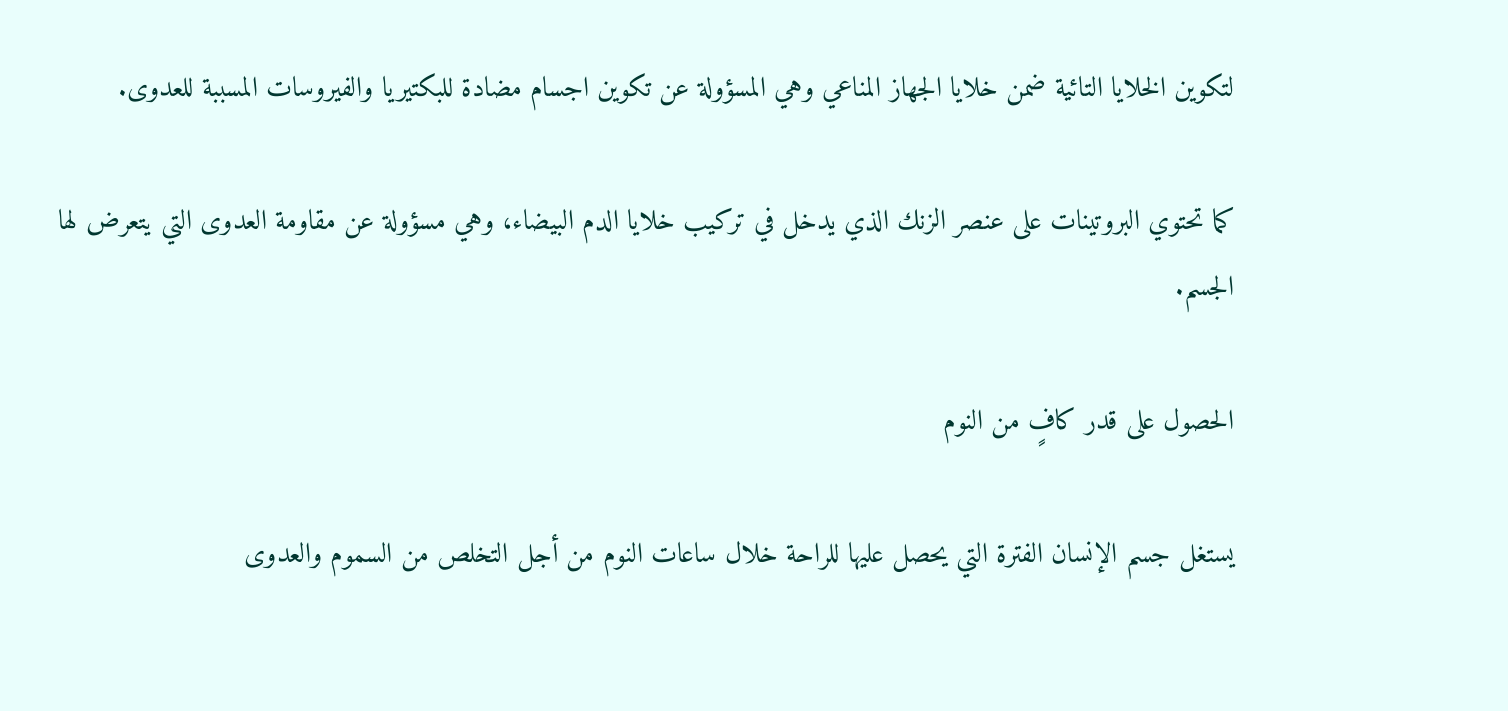لتكوين الخلايا التائية ضمن خلايا الجهاز المناعي وهي المسؤولة عن تكوين اجسام مضادة للبكتيريا والفيروسات المسببة للعدوى.

كما تحتوي البروتينات على عنصر الزنك الذي يدخل في تركيب خلايا الدم البيضاء، وهي مسؤولة عن مقاومة العدوى التي يتعرض لها الجسم.

الحصول على قدر كافٍ من النوم

يستغل جسم الإنسان الفترة التي يحصل عليها للراحة خلال ساعات النوم من أجل التخلص من السموم والعدوى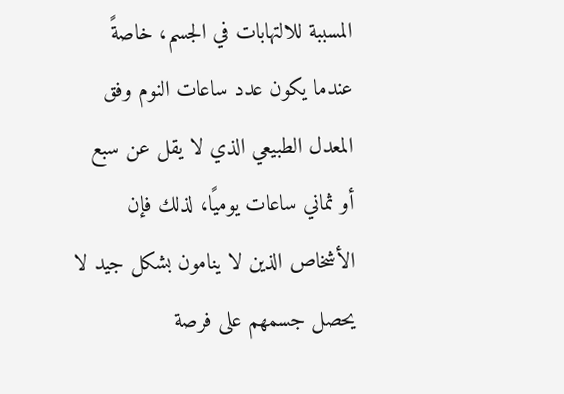المسببة للالتهابات في الجسم، خاصةً عندما يكون عدد ساعات النوم وفق المعدل الطبيعي الذي لا يقل عن سبع أو ثماني ساعات يوميًا، لذلك فإن الأشخاص الذين لا ينامون بشكل جيد لا يحصل جسمهم على فرصة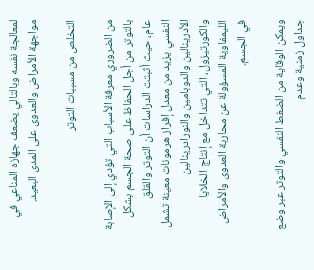لمعالجة نفسه وبالتالي يضعف جهازه المناعي في مواجهة الأمراض والعدوى على المدى البعيد.

التخلص من مسببات التوتر

من الضروري معرفة الأسباب التي تؤدي إلى الإصابة بالتوتر من أجل الحفاظ على صحة الجسم بشكل عام، حيث أثبتت الدراسات أن التوتر والقلق النفسي يزيد من معدل إفراز هرمونات معينة تشمل الأدرينالين والدوبامين والنورادرينالين والكورتيزول، التي تتداخل مع إنتاج الخلايا الليمفاوية المسؤولة عن محاربة العدوى والأمراض في الجسم.

ويمكن الوقاية من الضغط النفسي والتوتر عبر وضع جداول زمنية وعدم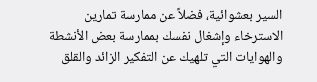السير بعشوائية، فضلاً عن ممارسة تمارين الاسترخاء وإشغال نفسك بممارسة بعض الأنشطة والهوايات التي تلهيك عن التفكير الزائد والقلق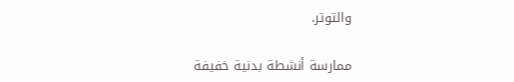والتوتر.

ممارسة أنشطة بدنية خفيفة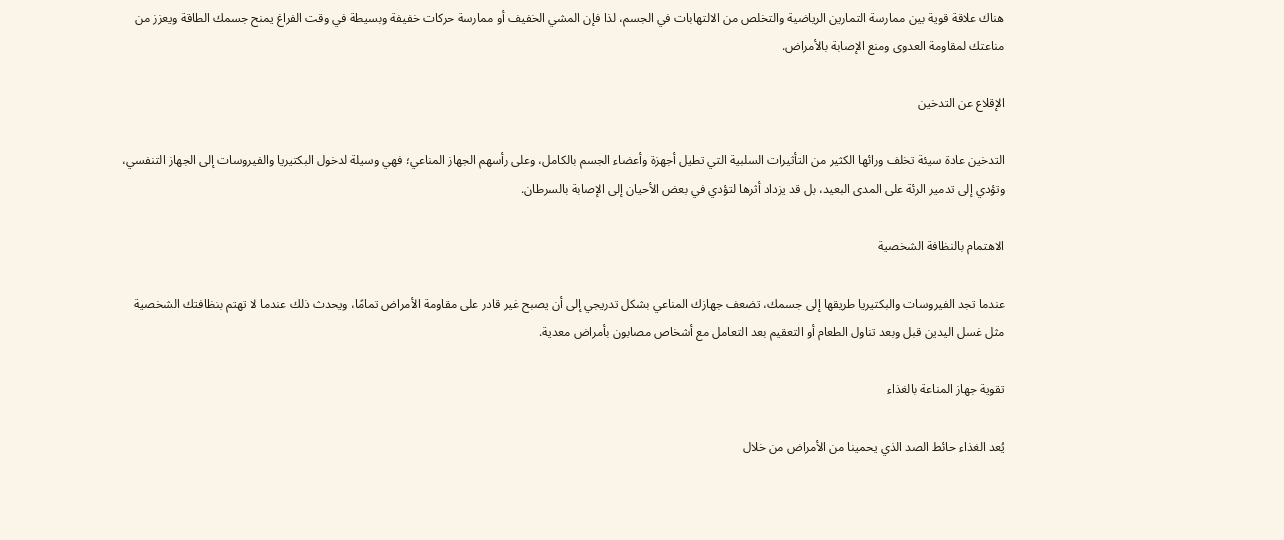هناك علاقة قوية بين ممارسة التمارين الرياضية والتخلص من الالتهابات في الجسم، لذا فإن المشي الخفيف أو ممارسة حركات خفيفة وبسيطة في وقت الفراغ يمنح جسمك الطاقة ويعزز من مناعتك لمقاومة العدوى ومنع الإصابة بالأمراض.

الإقلاع عن التدخين

التدخين عادة سيئة تخلف ورائها الكثير من التأثيرات السلبية التي تطيل أجهزة وأعضاء الجسم بالكامل، وعلى رأسهم الجهاز المناعي؛ فهي وسيلة لدخول البكتيريا والفيروسات إلى الجهاز التنفسي، وتؤدي إلى تدمير الرئة على المدى البعيد، بل قد يزداد أثرها لتؤدي في بعض الأحيان إلى الإصابة بالسرطان.

الاهتمام بالنظافة الشخصية

عندما تجد الفيروسات والبكتيريا طريقها إلى جسمك، تضعف جهازك المناعي بشكل تدريجي إلى أن يصبح غير قادر على مقاومة الأمراض تمامًا، ويحدث ذلك عندما لا تهتم بنظافتك الشخصية مثل غسل اليدين قبل وبعد تناول الطعام أو التعقيم بعد التعامل مع أشخاص مصابون بأمراض معدية.

تقوية جهاز المناعة بالغذاء

يُعد الغذاء حائط الصد الذي يحمينا من الأمراض من خلال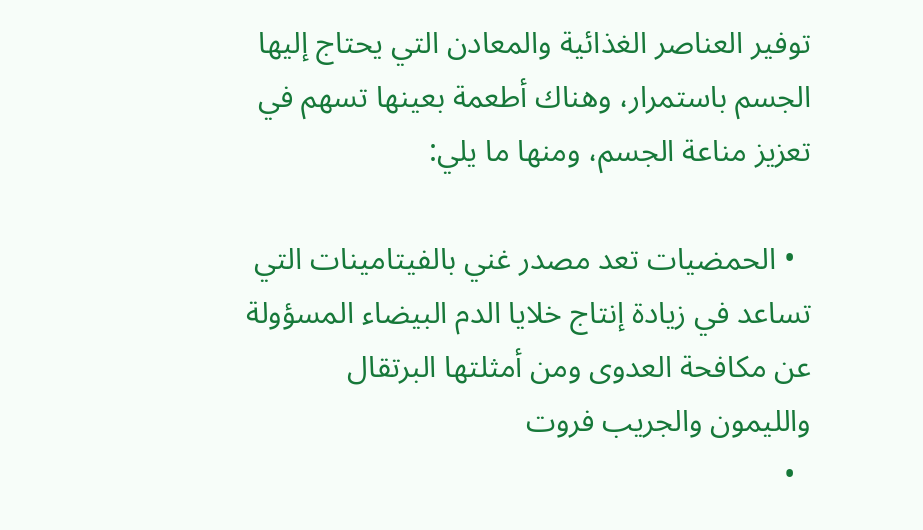توفير العناصر الغذائية والمعادن التي يحتاج إليها الجسم باستمرار، وهناك أطعمة بعينها تسهم في تعزيز مناعة الجسم، ومنها ما يلي:

  • الحمضيات تعد مصدر غني بالفيتامينات التي تساعد في زيادة إنتاج خلايا الدم البيضاء المسؤولة عن مكافحة العدوى ومن أمثلتها البرتقال والليمون والجريب فروت
  •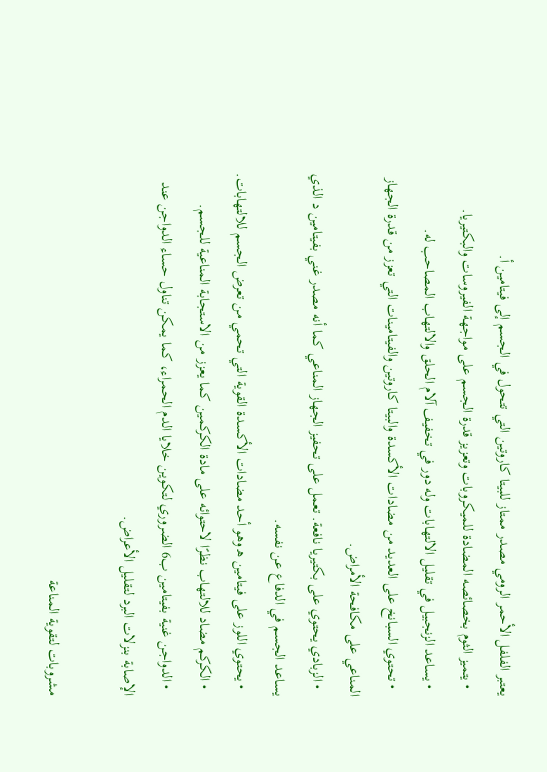يعتبر الفلفل الأحمر الرومي مصدر ممتاز للبيتا كاروتين التي تتحول في الجسم إلى فيتامين أ.
  • يتميز الثوم بخصائصه المضادة للميكروبات وتعزيز قدرة الجسم على مواجهة الفيروسات والبكتيريا.
  • يساعد الزنجبيل في تقليل الالتهابات وله دور في تخفيف آلام الحلق والالتهاب المصاحب له.
  • تحتوي السبانخ على العديد من مضادات الأكسدة والبيتا كاروتين والفيتامينات التي تعزز من قدرة الجهاز المناعي على مكافحة الأمراض.
  • الزبادي يحتوي على بكتيريا نافعة. تعمل على تحفيز الجهاز المناعي كما أنه مصدر غني بفيتامين د الذي يساعد الجسم في الدفاع عن نفسه.
  • يحتوي اللوز على فيتامين ه‍ وهو أحد مضادات الأكسدة القوية التي تحمي من تعرض الجسم للالتهابات.
  • الكركم مضاد للالتهاب نظرًا لاحتوائه على مادة الكركمين كما يعزز من الاستجابة المناعية للجسم.
  • الدواجن غنية بفيتامين ب6 الضروري لتكوين خلايا الدم الحمراء، كما يمكن تناول حساء الدواجن عند الإصابة بنزلات البرد لتقليل الأعراض.

مشروبات لتقوية المناعة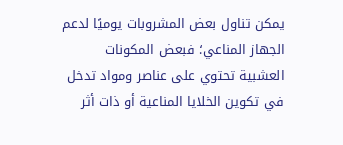يمكن تناول بعض المشروبات يوميًا لدعم الجهاز المناعي؛ فبعض المكونات العشبية تحتوي على عناصر ومواد تدخل في تكوين الخلايا المناعية أو ذات أثر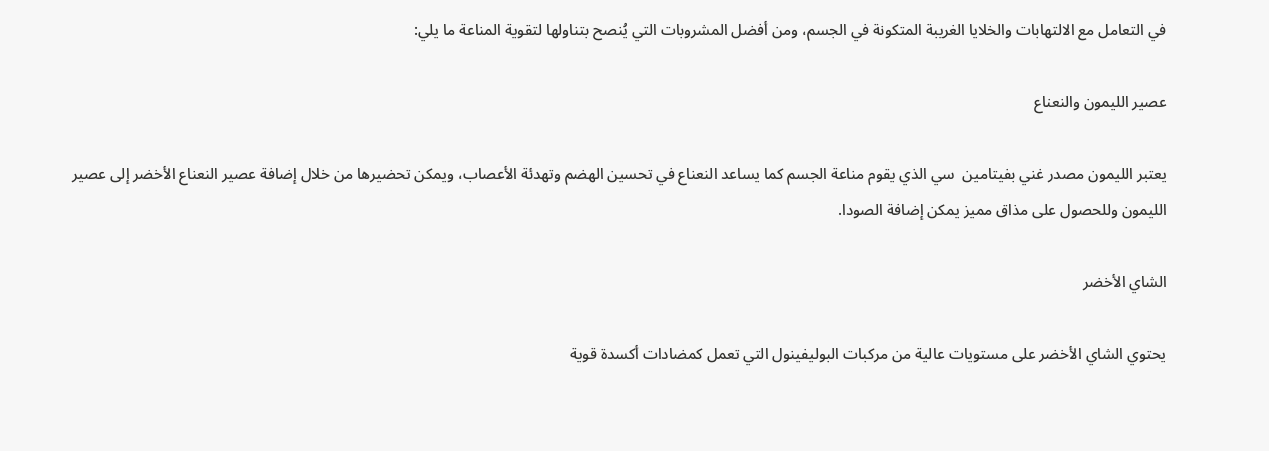في التعامل مع الالتهابات والخلايا الغريبة المتكونة في الجسم، ومن أفضل المشروبات التي يُنصح بتناولها لتقوية المناعة ما يلي:

عصير الليمون والنعناع

يعتبر الليمون مصدر غني بفيتامين  سي الذي يقوم مناعة الجسم كما يساعد النعناع في تحسين الهضم وتهدئة الأعصاب، ويمكن تحضيرها من خلال إضافة عصير النعناع الأخضر إلى عصير الليمون وللحصول على مذاق مميز يمكن إضافة الصودا.

الشاي الأخضر

يحتوي الشاي الأخضر على مستويات عالية من مركبات البوليفينول التي تعمل كمضادات أكسدة قوية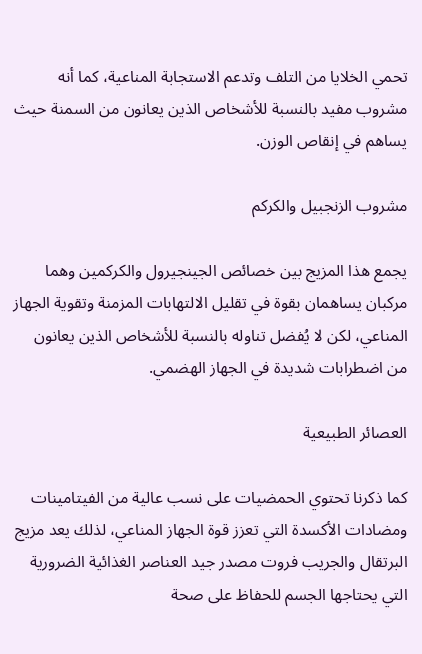تحمي الخلايا من التلف وتدعم الاستجابة المناعية، كما أنه مشروب مفيد بالنسبة للأشخاص الذين يعانون من السمنة حيث يساهم في إنقاص الوزن.

مشروب الزنجبيل والكركم

يجمع هذا المزيج بين خصائص الجينجيرول والكركمين وهما مركبان يساهمان بقوة في تقليل الالتهابات المزمنة وتقوية الجهاز المناعي، لكن لا يُفضل تناوله بالنسبة للأشخاص الذين يعانون من اضطرابات شديدة في الجهاز الهضمي.

العصائر الطبيعية

كما ذكرنا تحتوي الحمضيات على نسب عالية من الفيتامينات ومضادات الأكسدة التي تعزز قوة الجهاز المناعي، لذلك يعد مزيج البرتقال والجريب فروت مصدر جيد العناصر الغذائية الضرورية التي يحتاجها الجسم للحفاظ على صحة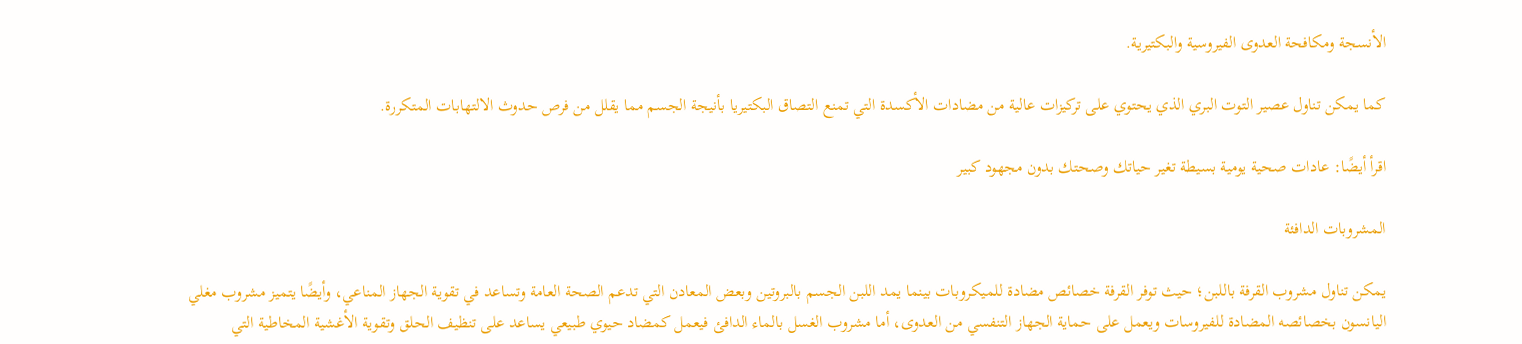الأنسجة ومكافحة العدوى الفيروسية والبكتيرية.

كما يمكن تناول عصير التوت البري الذي يحتوي على تركيزات عالية من مضادات الأكسدة التي تمنع التصاق البكتيريا بأنيجة الجسم مما يقلل من فرص حدوث الالتهابات المتكررة.

اقرأ أيضًا: عادات صحية يومية بسيطة تغير حياتك وصحتك بدون مجهود كبير

المشروبات الدافئة

يمكن تناول مشروب القرفة باللبن؛ حيث توفر القرفة خصائص مضادة للميكروبات بينما يمد اللبن الجسم بالبروتين وبعض المعادن التي تدعم الصحة العامة وتساعد في تقوية الجهاز المناعي، وأيضًا يتميز مشروب مغلي اليانسون بخصائصه المضادة للفيروسات ويعمل على حماية الجهاز التنفسي من العدوى، أما مشروب الغسل بالماء الدافئ فيعمل كمضاد حيوي طبيعي يساعد على تنظيف الحلق وتقوية الأغشية المخاطية التي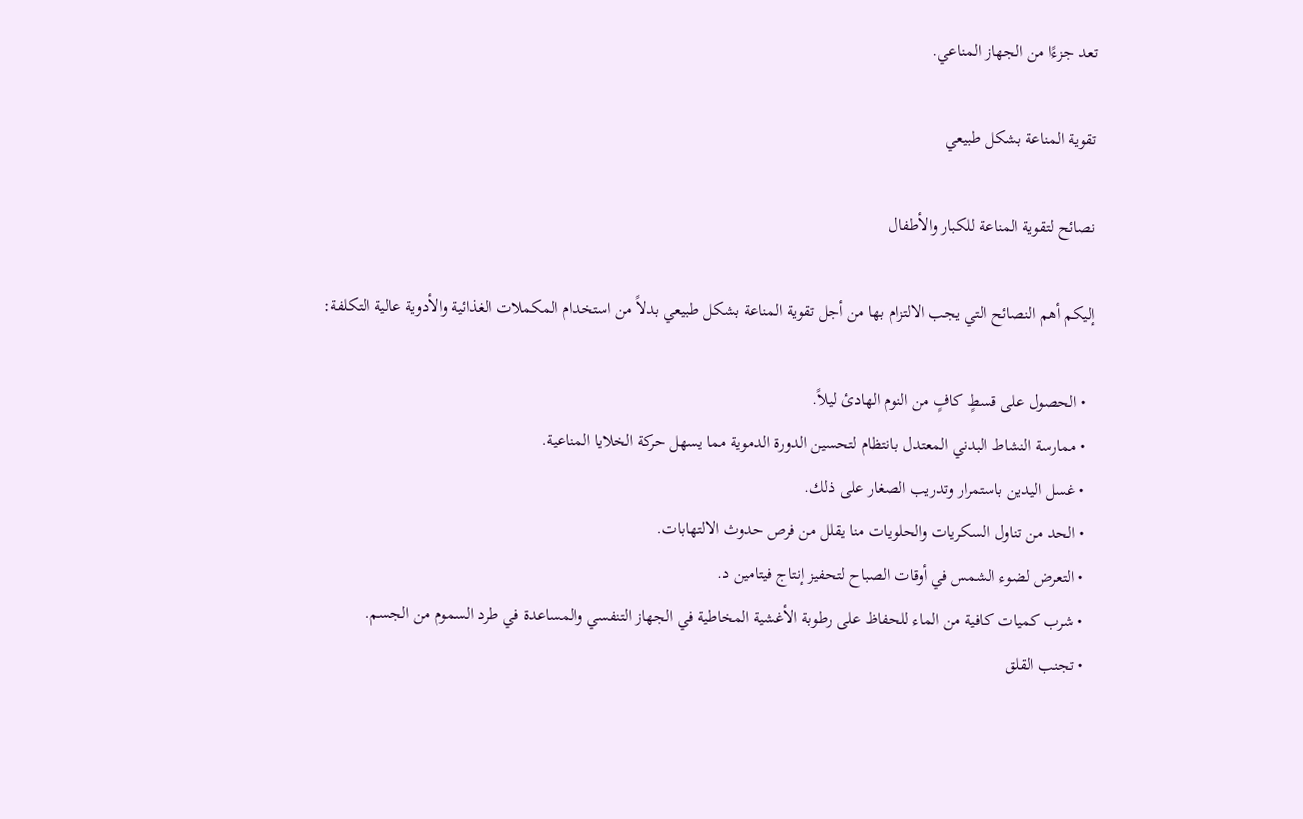تعد جزءًا من الجهاز المناعي.

تقوية المناعة بشكل طبيعي

نصائح لتقوية المناعة للكبار والأطفال

إليكم أهم النصائح التي يجب الالتزام بها من أجل تقوية المناعة بشكل طبيعي بدلاً من استخدام المكملات الغذائية والأدوية عالية التكلفة:

  • الحصول على قسطٍ كافٍ من النوم الهادئ ليلاً.
  • ممارسة النشاط البدني المعتدل بانتظام لتحسين الدورة الدموية مما يسهل حركة الخلايا المناعية.
  • غسل اليدين باستمرار وتدريب الصغار على ذلك.
  • الحد من تناول السكريات والحلويات منا يقلل من فرص حدوث الالتهابات.
  • التعرض لضوء الشمس في أوقات الصباح لتحفيز إنتاج فيتامين د.
  • شرب كميات كافية من الماء للحفاظ على رطوبة الأغشية المخاطية في الجهاز التنفسي والمساعدة في طرد السموم من الجسم.
  • تجنب القلق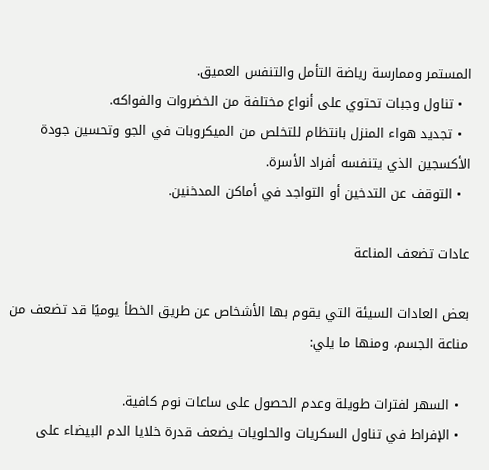المستمر وممارسة رياضة التأمل والتنفس العميق.
  • تناول وجبات تحتوي على أنواع مختلفة من الخضروات والفواكه.
  • تجديد هواء المنزل بانتظام للتخلص من الميكروبات في الجو وتحسين جودة الأكسجين الذي يتنفسه أفراد الأسرة.
  • التوقف عن التدخين أو التواجد في أماكن المدخنين.

عادات تضعف المناعة

بعض العادات السيئة التي يقوم بها الأشخاص عن طريق الخطأ يوميًا قد تضعف من مناعة الجسم، ومنها ما يلي:

  • السهر لفترات طويلة وعدم الحصول على ساعات نوم كافية.
  • الإفراط في تناول السكريات والحلويات يضعف قدرة خلايا الدم البيضاء على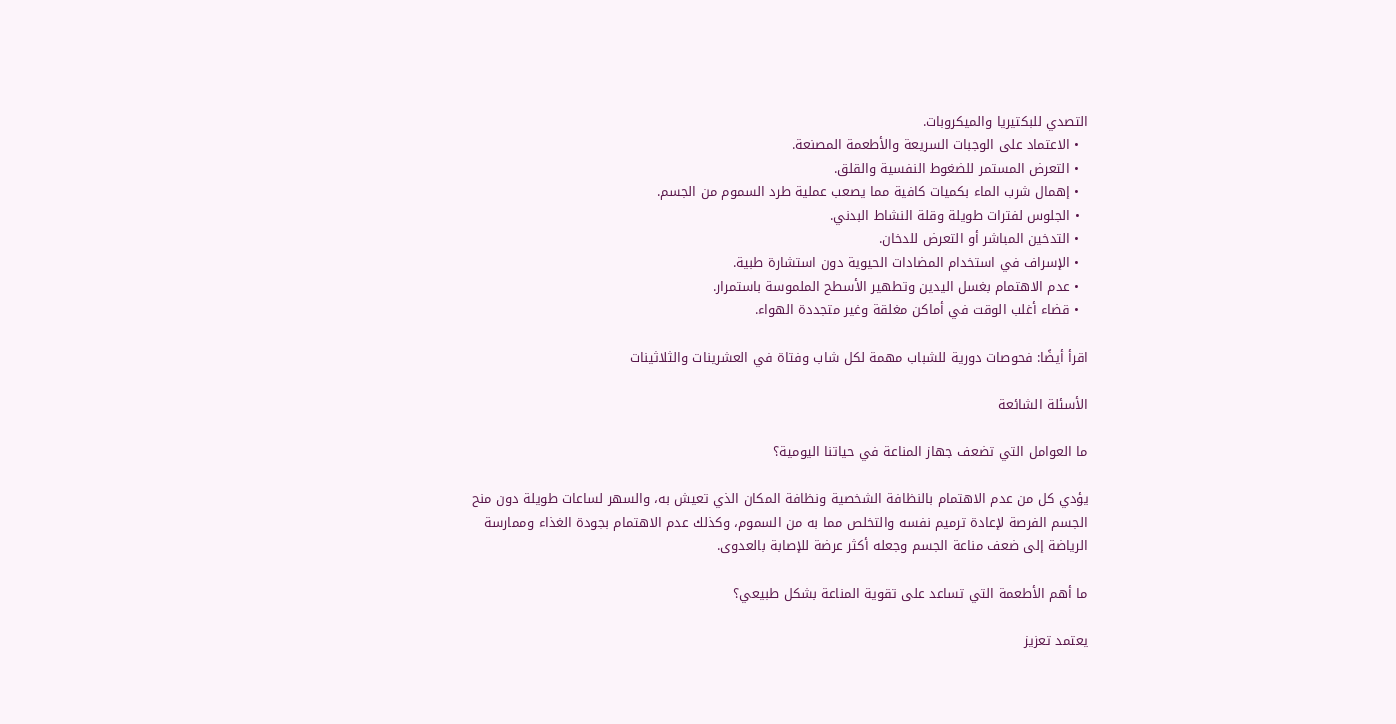التصدي للبكتيريا والميكروبات.
  • الاعتماد على الوجبات السريعة والأطعمة المصنعة.
  • التعرض المستمر للضغوط النفسية والقلق.
  • إهمال شرب الماء بكميات كافية مما يصعب عملية طرد السموم من الجسم.
  • الجلوس لفترات طويلة وقلة النشاط البدني.
  • التدخين المباشر أو التعرض للدخان.
  • الإسراف في استخدام المضادات الحيوية دون استشارة طبية.
  • عدم الاهتمام بغسل اليدين وتطهير الأسطح الملموسة باستمرار.
  • قضاء أغلب الوقت في أماكن مغلقة وغير متجددة الهواء.

اقرأ أيضًا: فحوصات دورية للشباب مهمة لكل شاب وفتاة في العشرينات والثلاثينات

الأسئلة الشائعة

ما العوامل التي تضعف جهاز المناعة في حياتنا اليومية؟

يؤدي كل من عدم الاهتمام بالنظافة الشخصية ونظافة المكان الذي تعيش به، والسهر لساعات طويلة دون منح الجسم الفرصة لإعادة ترميم نفسه والتخلص مما به من السموم، وكذلك عدم الاهتمام بجودة الغذاء وممارسة الرياضة إلى ضعف مناعة الجسم وجعله أكثر عرضة للإصابة بالعدوى.

ما أهم الأطعمة التي تساعد على تقوية المناعة بشكل طبيعي؟

يعتمد تعزيز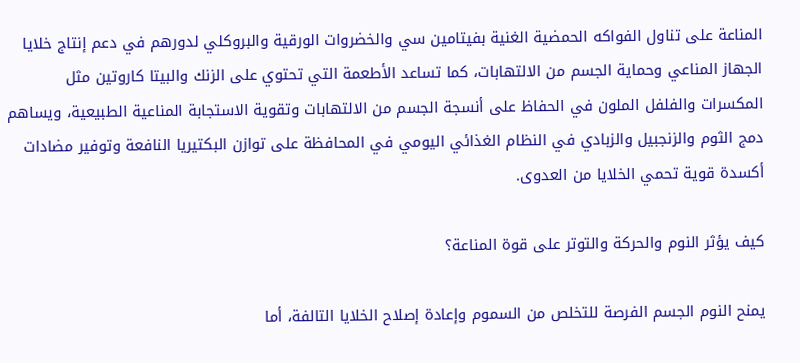المناعة على تناول الفواكه الحمضية الغنية بفيتامين سي والخضروات الورقية والبروكلي لدورهم في دعم إنتاج خلايا الجهاز المناعي وحماية الجسم من الالتهابات، كما تساعد الأطعمة التي تحتوي على الزنك والبيتا كاروتين مثل المكسرات والفلفل الملون في الحفاظ على أنسجة الجسم من الالتهابات وتقوية الاستجابة المناعية الطبيعية، ويساهم دمج الثوم والزنجبيل والزبادي في النظام الغذائي اليومي في المحافظة على توازن البكتيريا النافعة وتوفير مضادات أكسدة قوية تحمي الخلايا من العدوى.

كيف يؤثر النوم والحركة والتوتر على قوة المناعة؟

يمنح النوم الجسم الفرصة للتخلص من السموم وإعادة إصلاح الخلايا التالفة، أما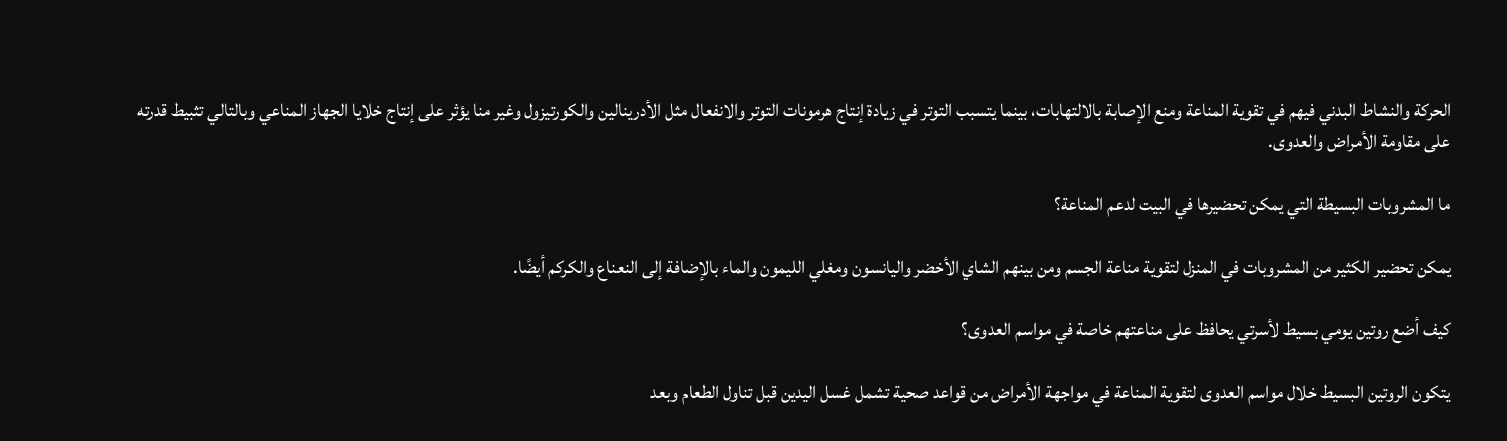الحركة والنشاط البدني فيهم في تقوية المناعة ومنع الإصابة بالالتهابات، بينما يتسبب التوتر في زيادة إنتاج هرمونات التوتر والانفعال مثل الأدرينالين والكورتيزول وغير منا يؤثر على إنتاج خلايا الجهاز المناعي وبالتالي تثبيط قدرته على مقاومة الأمراض والعدوى.

ما المشروبات البسيطة التي يمكن تحضيرها في البيت لدعم المناعة؟

يمكن تحضير الكثير من المشروبات في المنزل لتقوية مناعة الجسم ومن بينهم الشاي الأخضر واليانسون ومغلي الليمون والماء بالإضافة إلى النعناع والكركم أيضًا.

كيف أضع روتين يومي بسيط لأسرتي يحافظ على مناعتهم خاصة في مواسم العدوى؟

يتكون الروتين البسيط خلال مواسم العدوى لتقوية المناعة في مواجهة الأمراض من قواعد صحية تشمل غسل اليدين قبل تناول الطعام وبعد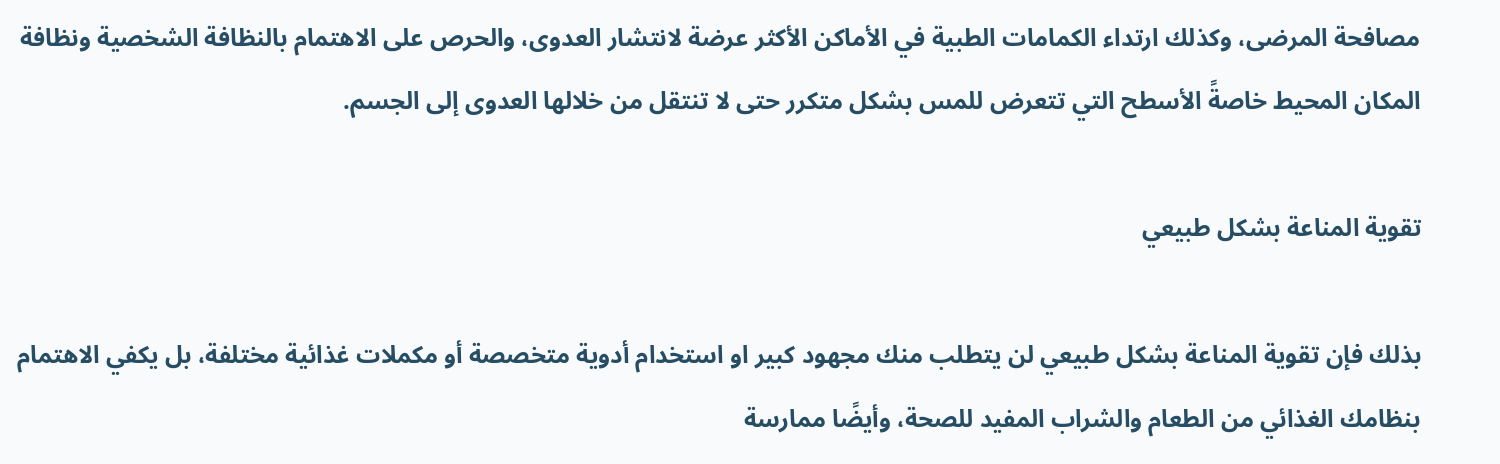مصافحة المرضى، وكذلك ارتداء الكمامات الطبية في الأماكن الأكثر عرضة لانتشار العدوى، والحرص على الاهتمام بالنظافة الشخصية ونظافة المكان المحيط خاصةً الأسطح التي تتعرض للمس بشكل متكرر حتى لا تنتقل من خلالها العدوى إلى الجسم.

تقوية المناعة بشكل طبيعي

بذلك فإن تقوية المناعة بشكل طبيعي لن يتطلب منك مجهود كبير او استخدام أدوية متخصصة أو مكملات غذائية مختلفة، بل يكفي الاهتمام بنظامك الغذائي من الطعام والشراب المفيد للصحة، وأيضًا ممارسة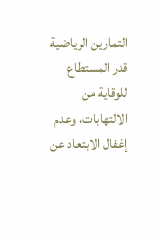التمارين الرياضية قدر المستطاع للوقاية من الالتهابات، وعدم إغفال الابتعاد عن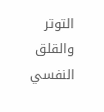التوتر والقلق النفسي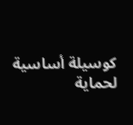كوسيلة أساسية لحماية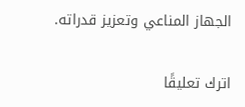الجهاز المناعي وتعزيز قدراته.

اترك تعليقًا